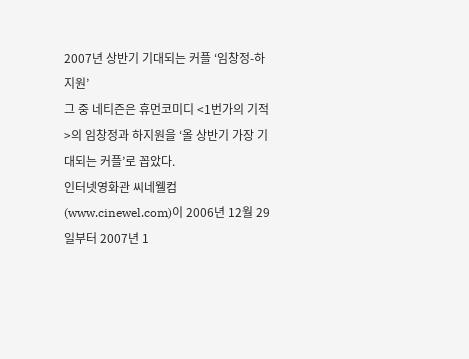2007년 상반기 기대되는 커플 ‘임창정-하지원’
그 중 네티즌은 휴먼코미디 <1번가의 기적>의 임창정과 하지원을 ‘올 상반기 가장 기대되는 커플’로 꼽았다.
인터넷영화관 씨네웰컴(www.cinewel.com)이 2006년 12월 29일부터 2007년 1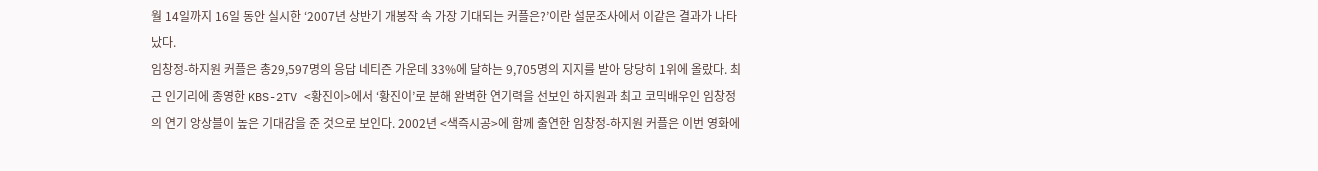월 14일까지 16일 동안 실시한 ‘2007년 상반기 개봉작 속 가장 기대되는 커플은?’이란 설문조사에서 이같은 결과가 나타났다.
임창정-하지원 커플은 총29,597명의 응답 네티즌 가운데 33%에 달하는 9,705명의 지지를 받아 당당히 1위에 올랐다. 최근 인기리에 종영한 KBS-2TV <황진이>에서 ‘황진이’로 분해 완벽한 연기력을 선보인 하지원과 최고 코믹배우인 임창정의 연기 앙상블이 높은 기대감을 준 것으로 보인다. 2002년 <색즉시공>에 함께 출연한 임창정-하지원 커플은 이번 영화에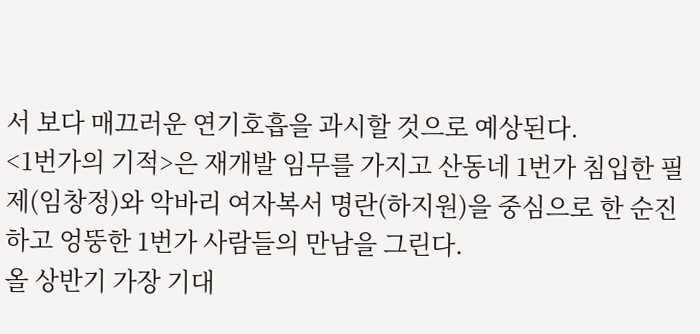서 보다 매끄러운 연기호흡을 과시할 것으로 예상된다.
<1번가의 기적>은 재개발 임무를 가지고 산동네 1번가 침입한 필제(임창정)와 악바리 여자복서 명란(하지원)을 중심으로 한 순진하고 엉뚱한 1번가 사람들의 만남을 그린다.
올 상반기 가장 기대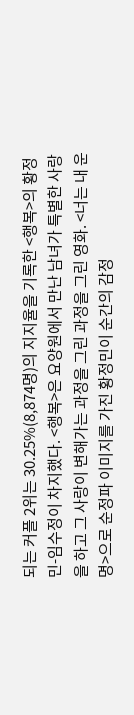되는 커플 2위는 30.25%(8,874명)의 지지율을 기록한 <행복>의 황정민-임수정이 차지했다. <행복>은 요양원에서 만난 남녀가 특별한 사랑을 하고 그 사랑이 변해가는 과정을 그린 과정을 그린 영화. <너는 내 운명>으로 순정파 이미지를 가진 황정민이 순간의 감정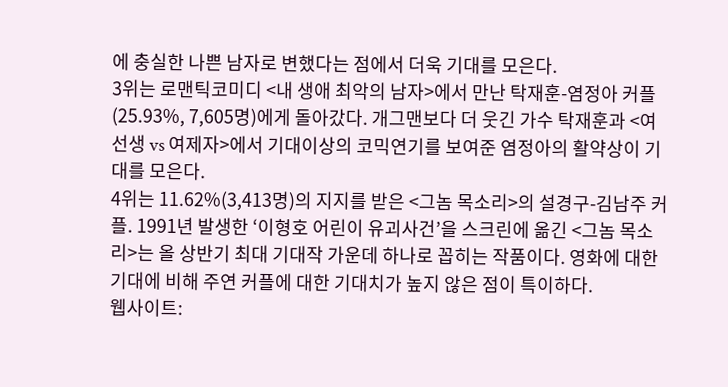에 충실한 나쁜 남자로 변했다는 점에서 더욱 기대를 모은다.
3위는 로맨틱코미디 <내 생애 최악의 남자>에서 만난 탁재훈-염정아 커플(25.93%, 7,605명)에게 돌아갔다. 개그맨보다 더 웃긴 가수 탁재훈과 <여선생 vs 여제자>에서 기대이상의 코믹연기를 보여준 염정아의 활약상이 기대를 모은다.
4위는 11.62%(3,413명)의 지지를 받은 <그놈 목소리>의 설경구-김남주 커플. 1991년 발생한 ‘이형호 어린이 유괴사건’을 스크린에 옮긴 <그놈 목소리>는 올 상반기 최대 기대작 가운데 하나로 꼽히는 작품이다. 영화에 대한 기대에 비해 주연 커플에 대한 기대치가 높지 않은 점이 특이하다.
웹사이트: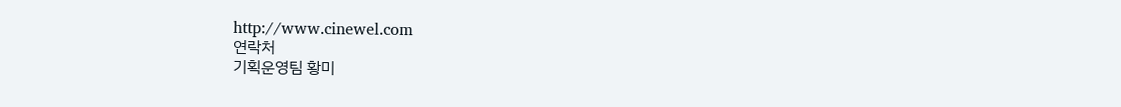http://www.cinewel.com
연락처
기획운영팀 황미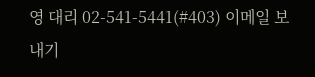영 대리 02-541-5441(#403) 이메일 보내기